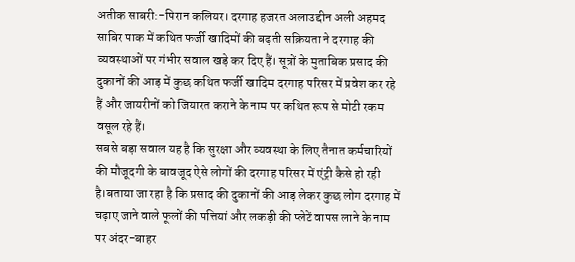अतीक साबरी:-पिरान कलियर। दरगाह हजरत अलाउद्दीन अली अहमद साबिर पाक में कथित फर्जी खादिमों की बढ़ती सक्रियता ने दरगाह की व्यवस्थाओं पर गंभीर सवाल खड़े कर दिए हैं। सूत्रों के मुताबिक प्रसाद की दुकानों की आड़ में कुछ कथित फर्जी खादिम दरगाह परिसर में प्रवेश कर रहे हैं और जायरीनों को जियारत कराने के नाम पर कथित रूप से मोटी रकम वसूल रहे हैं।
सबसे बड़ा सवाल यह है कि सुरक्षा और व्यवस्था के लिए तैनात कर्मचारियों की मौजूदगी के बावजूद ऐसे लोगों की दरगाह परिसर में एंट्री कैसे हो रही है।बताया जा रहा है कि प्रसाद की दुकानों की आड़ लेकर कुछ लोग दरगाह में चढ़ाए जाने वाले फूलों की पत्तियां और लकड़ी की प्लेटें वापस लाने के नाम पर अंदर-बाहर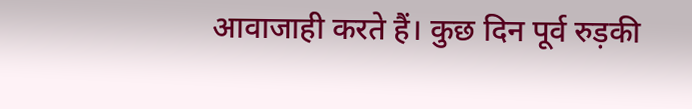आवाजाही करते हैं। कुछ दिन पूर्व रुड़की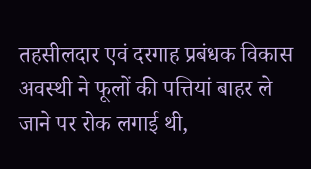तहसीलदार एवं दरगाह प्रबंधक विकास अवस्थी ने फूलों की पत्तियां बाहर ले जाने पर रोक लगाई थी,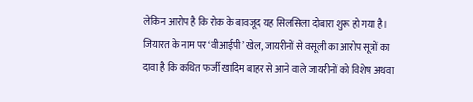लेकिन आरोप है कि रोक के बावजूद यह सिलसिला दोबारा शुरू हो गया है।
जियारत के नाम पर ‘वीआईपी’ खेल, जायरीनों से वसूली का आरोप सूत्रों का दावा है कि कथित फर्जी खादिम बाहर से आने वाले जायरीनों को विशेष अथवा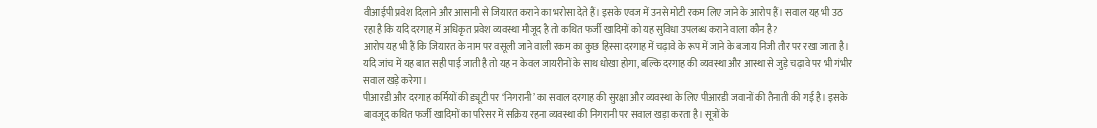वीआईपी प्रवेश दिलाने और आसानी से जियारत कराने का भरोसा देते हैं। इसके एवज में उनसे मोटी रकम लिए जाने के आरोप हैं। सवाल यह भी उठ रहा है कि यदि दरगाह में अधिकृत प्रवेश व्यवस्था मौजूद है तो कथित फर्जी खादिमों को यह सुविधा उपलब्ध कराने वाला कौन है?
आरोप यह भी हैं कि जियारत के नाम पर वसूली जाने वाली रकम का कुछ हिस्सा दरगाह में चढ़ावे के रूप में जाने के बजाय निजी तौर पर रखा जाता है। यदि जांच में यह बात सही पाई जाती है तो यह न केवल जायरीनों के साथ धोखा होगा, बल्कि दरगाह की व्यवस्था और आस्था से जुड़े चढ़ावे पर भी गंभीर सवाल खड़े करेगा।
पीआरडी और दरगाह कर्मियों की ड्यूटी पर ‘निगरानी’ का सवाल दरगाह की सुरक्षा और व्यवस्था के लिए पीआरडी जवानों की तैनाती की गई है। इसके बावजूद कथित फर्जी खादिमों का परिसर में सक्रिय रहना व्यवस्था की निगरानी पर सवाल खड़ा करता है। सूत्रों के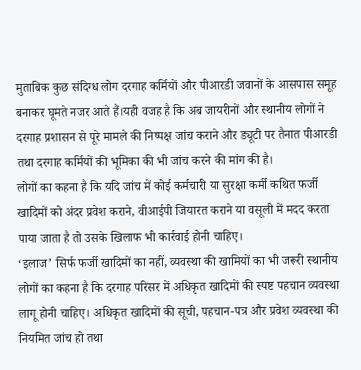मुताबिक कुछ संदिग्ध लोग दरगाह कर्मियों और पीआरडी जवानों के आसपास समूह बनाकर घूमते नजर आते हैं।यही वजह है कि अब जायरीनों और स्थानीय लोगों ने दरगाह प्रशासन से पूरे मामले की निष्पक्ष जांच कराने और ड्यूटी पर तैनात पीआरडी तथा दरगाह कर्मियों की भूमिका की भी जांच करने की मांग की है।
लोगों का कहना है कि यदि जांच में कोई कर्मचारी या सुरक्षा कर्मी कथित फर्जी खादिमों को अंदर प्रवेश कराने, वीआईपी जियारत कराने या वसूली में मदद करता पाया जाता है तो उसके खिलाफ भी कार्रवाई होनी चाहिए।
‘इलाज’ सिर्फ फर्जी खादिमों का नहीं, व्यवस्था की खामियों का भी जरूरी स्थानीय लोगों का कहना है कि दरगाह परिसर में अधिकृत खादिमों की स्पष्ट पहचान व्यवस्था लागू होनी चाहिए। अधिकृत खादिमों की सूची, पहचान-पत्र और प्रवेश व्यवस्था की नियमित जांच हो तथा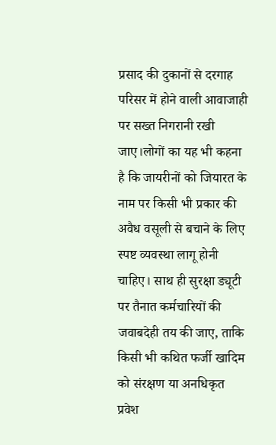प्रसाद की दुकानों से दरगाह परिसर में होने वाली आवाजाही पर सख्त निगरानी रखी जाए।लोगों का यह भी कहना है कि जायरीनों को जियारत के नाम पर किसी भी प्रकार की अवैध वसूली से बचाने के लिए स्पष्ट व्यवस्था लागू होनी चाहिए। साथ ही सुरक्षा ड्यूटी पर तैनात कर्मचारियों की जवाबदेही तय की जाए, ताकि किसी भी कथित फर्जी खादिम को संरक्षण या अनधिकृत प्रवेश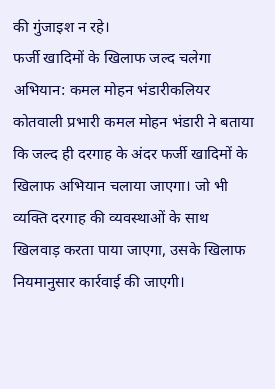की गुंजाइश न रहे।
फर्जी खादिमों के खिलाफ जल्द चलेगा अभियान: कमल मोहन भंडारीकलियर कोतवाली प्रभारी कमल मोहन भंडारी ने बताया कि जल्द ही दरगाह के अंदर फर्जी खादिमों के खिलाफ अभियान चलाया जाएगा। जो भी व्यक्ति दरगाह की व्यवस्थाओं के साथ खिलवाड़ करता पाया जाएगा, उसके खिलाफ नियमानुसार कार्रवाई की जाएगी।